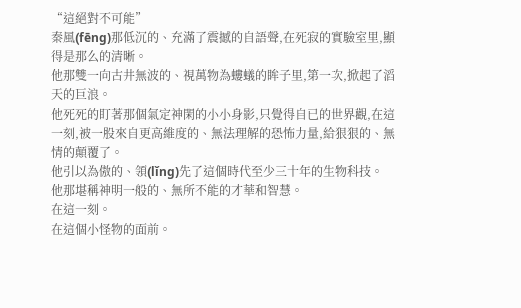“這絕對不可能”
秦風(fēng)那低沉的、充滿了震撼的自語聲,在死寂的實驗室里,顯得是那么的清晰。
他那雙一向古井無波的、視萬物為螻蟻的眸子里,第一次,掀起了滔天的巨浪。
他死死的盯著那個氣定神閑的小小身影,只覺得自已的世界觀,在這一刻,被一股來自更高維度的、無法理解的恐怖力量,給狠狠的、無情的顛覆了。
他引以為傲的、領(lǐng)先了這個時代至少三十年的生物科技。
他那堪稱神明一般的、無所不能的才華和智慧。
在這一刻。
在這個小怪物的面前。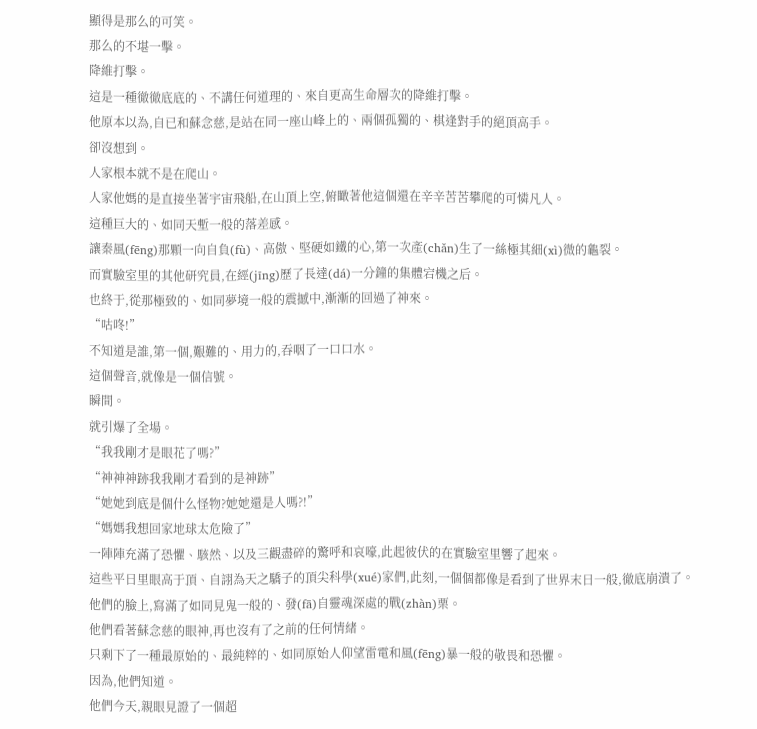顯得是那么的可笑。
那么的不堪一擊。
降維打擊。
這是一種徹徹底底的、不講任何道理的、來自更高生命層次的降維打擊。
他原本以為,自已和蘇念慈,是站在同一座山峰上的、兩個孤獨的、棋逢對手的絕頂高手。
卻沒想到。
人家根本就不是在爬山。
人家他媽的是直接坐著宇宙飛船,在山頂上空,俯瞰著他這個還在辛辛苦苦攀爬的可憐凡人。
這種巨大的、如同天塹一般的落差感。
讓秦風(fēng)那顆一向自負(fù)、高傲、堅硬如鐵的心,第一次產(chǎn)生了一絲極其細(xì)微的龜裂。
而實驗室里的其他研究員,在經(jīng)歷了長達(dá)一分鐘的集體宕機之后。
也終于,從那極致的、如同夢境一般的震撼中,漸漸的回過了神來。
“咕咚!”
不知道是誰,第一個,艱難的、用力的,吞咽了一口口水。
這個聲音,就像是一個信號。
瞬間。
就引爆了全場。
“我我剛才是眼花了嗎?”
“神神神跡我我剛才看到的是神跡”
“她她到底是個什么怪物?她她還是人嗎?!”
“媽媽我想回家地球太危險了”
一陣陣充滿了恐懼、駭然、以及三觀盡碎的驚呼和哀嚎,此起彼伏的在實驗室里響了起來。
這些平日里眼高于頂、自詡為天之驕子的頂尖科學(xué)家們,此刻,一個個都像是看到了世界末日一般,徹底崩潰了。
他們的臉上,寫滿了如同見鬼一般的、發(fā)自靈魂深處的戰(zhàn)栗。
他們看著蘇念慈的眼神,再也沒有了之前的任何情緒。
只剩下了一種最原始的、最純粹的、如同原始人仰望雷電和風(fēng)暴一般的敬畏和恐懼。
因為,他們知道。
他們今天,親眼見證了一個超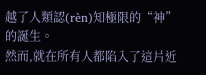越了人類認(rèn)知極限的“神”的誕生。
然而,就在所有人都陷入了這片近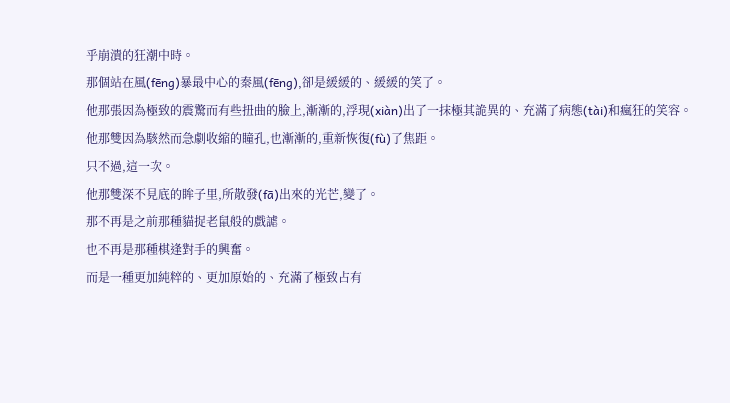乎崩潰的狂潮中時。
那個站在風(fēng)暴最中心的秦風(fēng),卻是緩緩的、緩緩的笑了。
他那張因為極致的震驚而有些扭曲的臉上,漸漸的,浮現(xiàn)出了一抹極其詭異的、充滿了病態(tài)和瘋狂的笑容。
他那雙因為駭然而急劇收縮的瞳孔,也漸漸的,重新恢復(fù)了焦距。
只不過,這一次。
他那雙深不見底的眸子里,所散發(fā)出來的光芒,變了。
那不再是之前那種貓捉老鼠般的戲謔。
也不再是那種棋逢對手的興奮。
而是一種更加純粹的、更加原始的、充滿了極致占有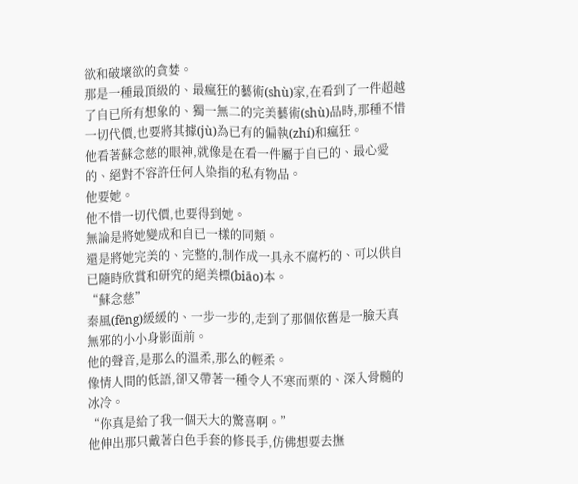欲和破壞欲的貪婪。
那是一種最頂級的、最瘋狂的藝術(shù)家,在看到了一件超越了自已所有想象的、獨一無二的完美藝術(shù)品時,那種不惜一切代價,也要將其據(jù)為已有的偏執(zhí)和瘋狂。
他看著蘇念慈的眼神,就像是在看一件屬于自已的、最心愛的、絕對不容許任何人染指的私有物品。
他要她。
他不惜一切代價,也要得到她。
無論是將她變成和自已一樣的同類。
還是將她完美的、完整的,制作成一具永不腐朽的、可以供自已隨時欣賞和研究的絕美標(biāo)本。
“蘇念慈”
秦風(fēng)緩緩的、一步一步的,走到了那個依舊是一臉天真無邪的小小身影面前。
他的聲音,是那么的溫柔,那么的輕柔。
像情人間的低語,卻又帶著一種令人不寒而栗的、深入骨髓的冰冷。
“你真是給了我一個天大的驚喜啊。”
他伸出那只戴著白色手套的修長手,仿佛想要去撫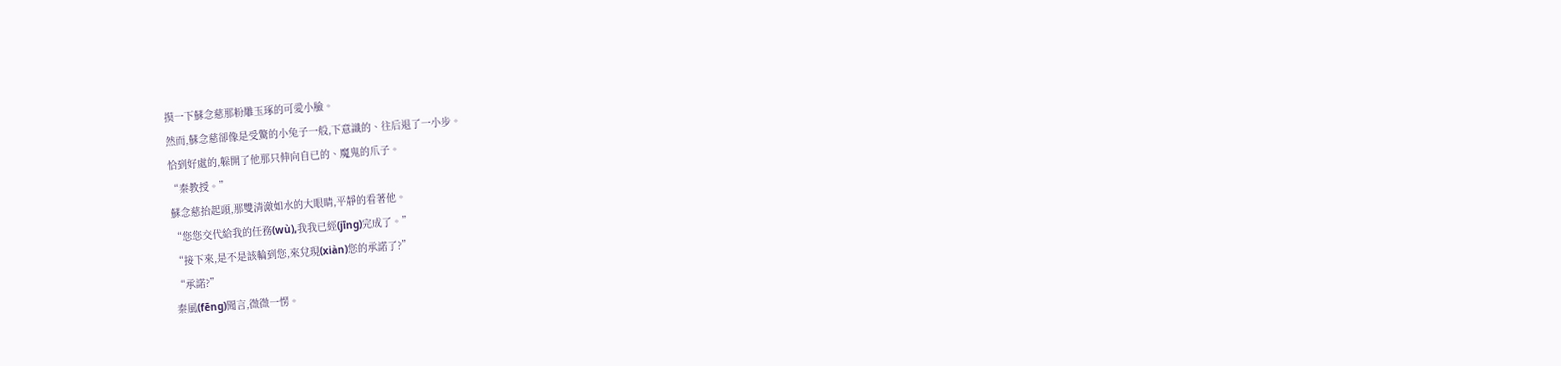摸一下蘇念慈那粉雕玉琢的可愛小臉。
然而,蘇念慈卻像是受驚的小兔子一般,下意識的、往后退了一小步。
恰到好處的,躲開了他那只伸向自已的、魔鬼的爪子。
“秦教授。”
蘇念慈抬起頭,那雙清澈如水的大眼睛,平靜的看著他。
“您您交代給我的任務(wù),我我已經(jīng)完成了。”
“接下來,是不是該輪到您,來兌現(xiàn)您的承諾了?”
“承諾?”
秦風(fēng)聞言,微微一愣。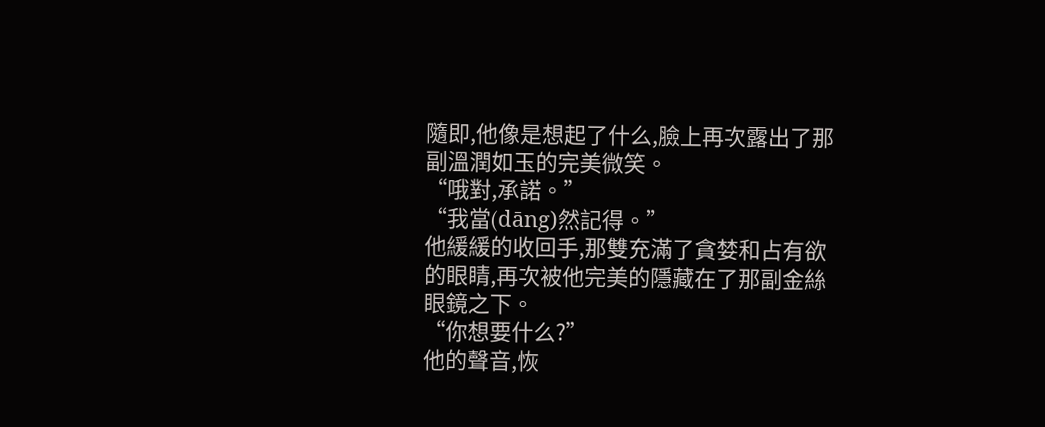隨即,他像是想起了什么,臉上再次露出了那副溫潤如玉的完美微笑。
“哦對,承諾。”
“我當(dāng)然記得。”
他緩緩的收回手,那雙充滿了貪婪和占有欲的眼睛,再次被他完美的隱藏在了那副金絲眼鏡之下。
“你想要什么?”
他的聲音,恢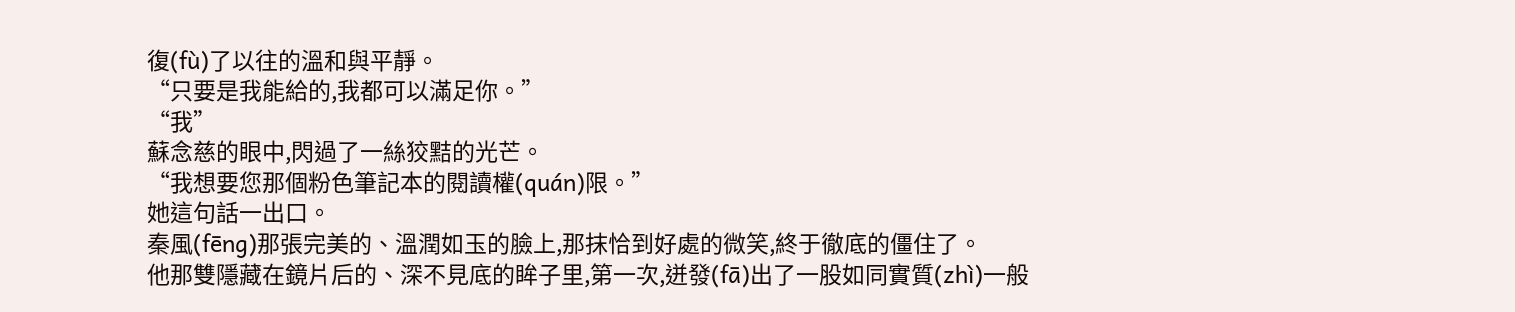復(fù)了以往的溫和與平靜。
“只要是我能給的,我都可以滿足你。”
“我”
蘇念慈的眼中,閃過了一絲狡黠的光芒。
“我想要您那個粉色筆記本的閱讀權(quán)限。”
她這句話一出口。
秦風(fēng)那張完美的、溫潤如玉的臉上,那抹恰到好處的微笑,終于徹底的僵住了。
他那雙隱藏在鏡片后的、深不見底的眸子里,第一次,迸發(fā)出了一股如同實質(zhì)一般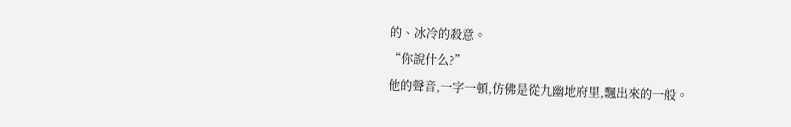的、冰冷的殺意。
“你說什么?”
他的聲音,一字一頓,仿佛是從九幽地府里,飄出來的一般。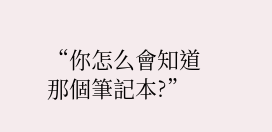“你怎么會知道那個筆記本?”